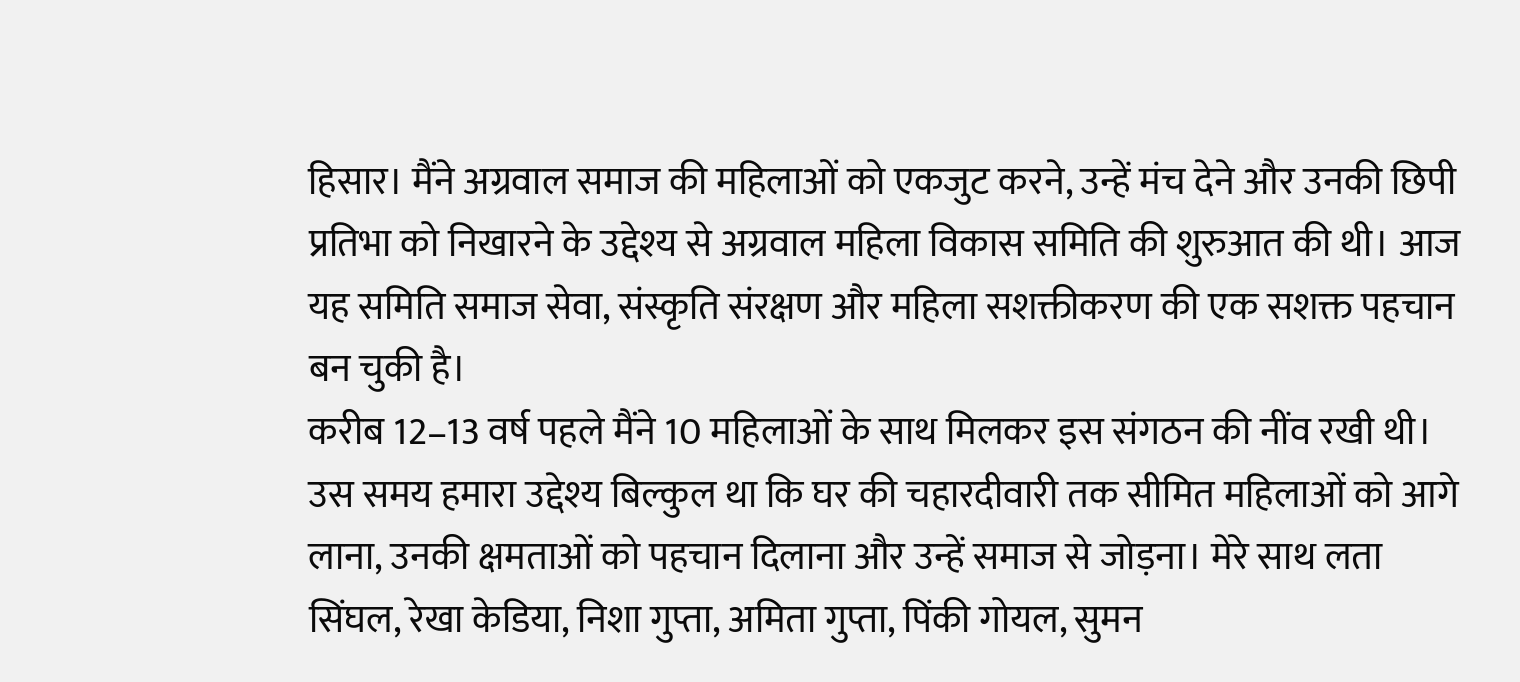हिसार। मैंने अग्रवाल समाज की महिलाओं को एकजुट करने, उन्हें मंच देने और उनकी छिपी प्रतिभा को निखारने के उद्देश्य से अग्रवाल महिला विकास समिति की शुरुआत की थी। आज यह समिति समाज सेवा, संस्कृति संरक्षण और महिला सशक्तीकरण की एक सशक्त पहचान बन चुकी है।
करीब 12–13 वर्ष पहले मैंने 10 महिलाओं के साथ मिलकर इस संगठन की नींव रखी थी। उस समय हमारा उद्देश्य बिल्कुल था कि घर की चहारदीवारी तक सीमित महिलाओं को आगे लाना, उनकी क्षमताओं को पहचान दिलाना और उन्हें समाज से जोड़ना। मेरे साथ लता सिंघल, रेखा केडिया, निशा गुप्ता, अमिता गुप्ता, पिंकी गोयल, सुमन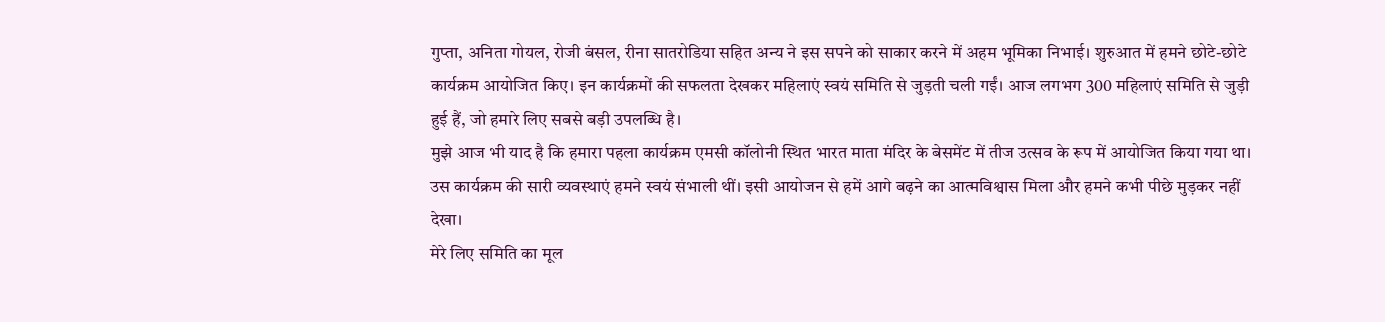गुप्ता, अनिता गोयल, रोजी बंसल, रीना सातरोडिया सहित अन्य ने इस सपने को साकार करने में अहम भूमिका निभाई। शुरुआत में हमने छोटे-छोटे कार्यक्रम आयोजित किए। इन कार्यक्रमों की सफलता देखकर महिलाएं स्वयं समिति से जुड़ती चली गईं। आज लगभग 300 महिलाएं समिति से जुड़ी हुई हैं, जो हमारे लिए सबसे बड़ी उपलब्धि है।
मुझे आज भी याद है कि हमारा पहला कार्यक्रम एमसी कॉलोनी स्थित भारत माता मंदिर के बेसमेंट में तीज उत्सव के रूप में आयोजित किया गया था। उस कार्यक्रम की सारी व्यवस्थाएं हमने स्वयं संभाली थीं। इसी आयोजन से हमें आगे बढ़ने का आत्मविश्वास मिला और हमने कभी पीछे मुड़कर नहीं देखा।
मेरे लिए समिति का मूल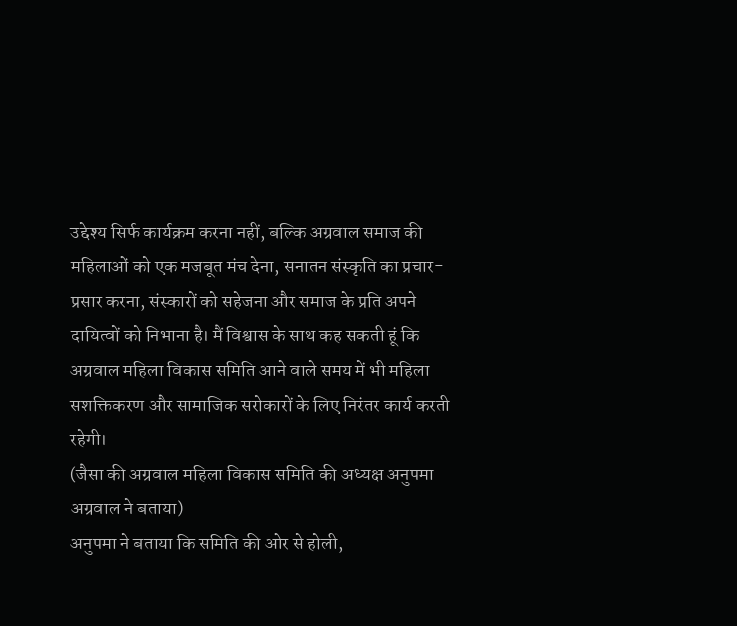उद्देश्य सिर्फ कार्यक्रम करना नहीं, बल्कि अग्रवाल समाज की महिलाओं को एक मजबूत मंच देना, सनातन संस्कृति का प्रचार-प्रसार करना, संस्कारों को सहेजना और समाज के प्रति अपने दायित्वों को निभाना है। मैं विश्वास के साथ कह सकती हूं कि अग्रवाल महिला विकास समिति आने वाले समय में भी महिला सशक्तिकरण और सामाजिक सरोकारों के लिए निरंतर कार्य करती रहेगी।
(जैसा की अग्रवाल महिला विकास समिति की अध्यक्ष अनुपमा अग्रवाल ने बताया)
अनुपमा ने बताया कि समिति की ओर से होली,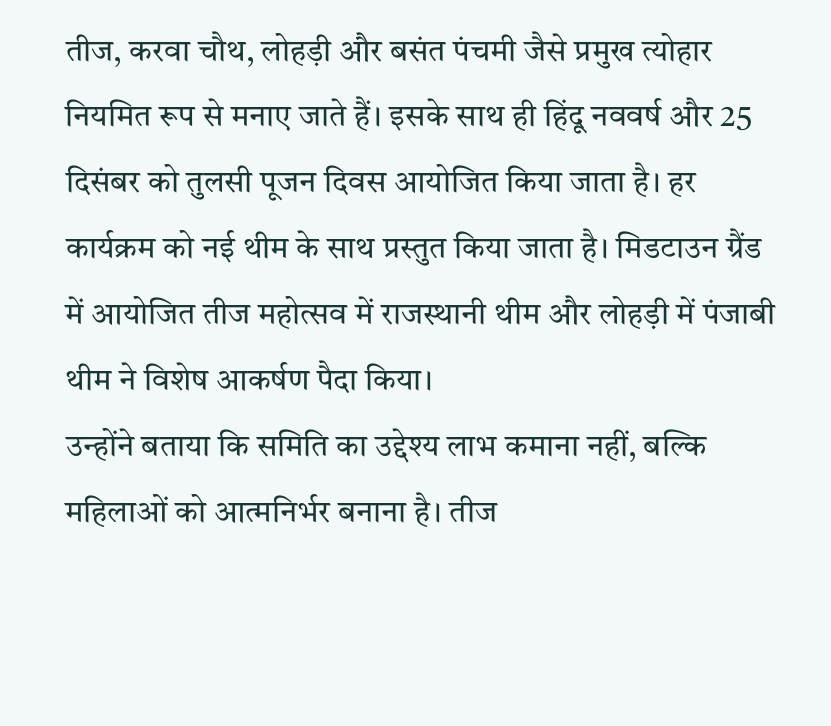तीज, करवा चौथ, लोहड़ी और बसंत पंचमी जैसे प्रमुख त्योहार नियमित रूप से मनाए जाते हैं। इसके साथ ही हिंदू नववर्ष और 25 दिसंबर को तुलसी पूजन दिवस आयोजित किया जाता है। हर कार्यक्रम को नई थीम के साथ प्रस्तुत किया जाता है। मिडटाउन ग्रैंड में आयोजित तीज महोत्सव में राजस्थानी थीम और लोहड़ी में पंजाबी थीम ने विशेष आकर्षण पैदा किया।
उन्होंने बताया कि समिति का उद्देश्य लाभ कमाना नहीं, बल्कि महिलाओं को आत्मनिर्भर बनाना है। तीज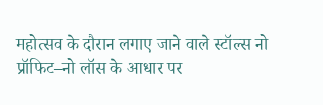महोत्सव के दौरान लगाए जाने वाले स्टॉल्स नो प्रॉफिट–नो लॉस के आधार पर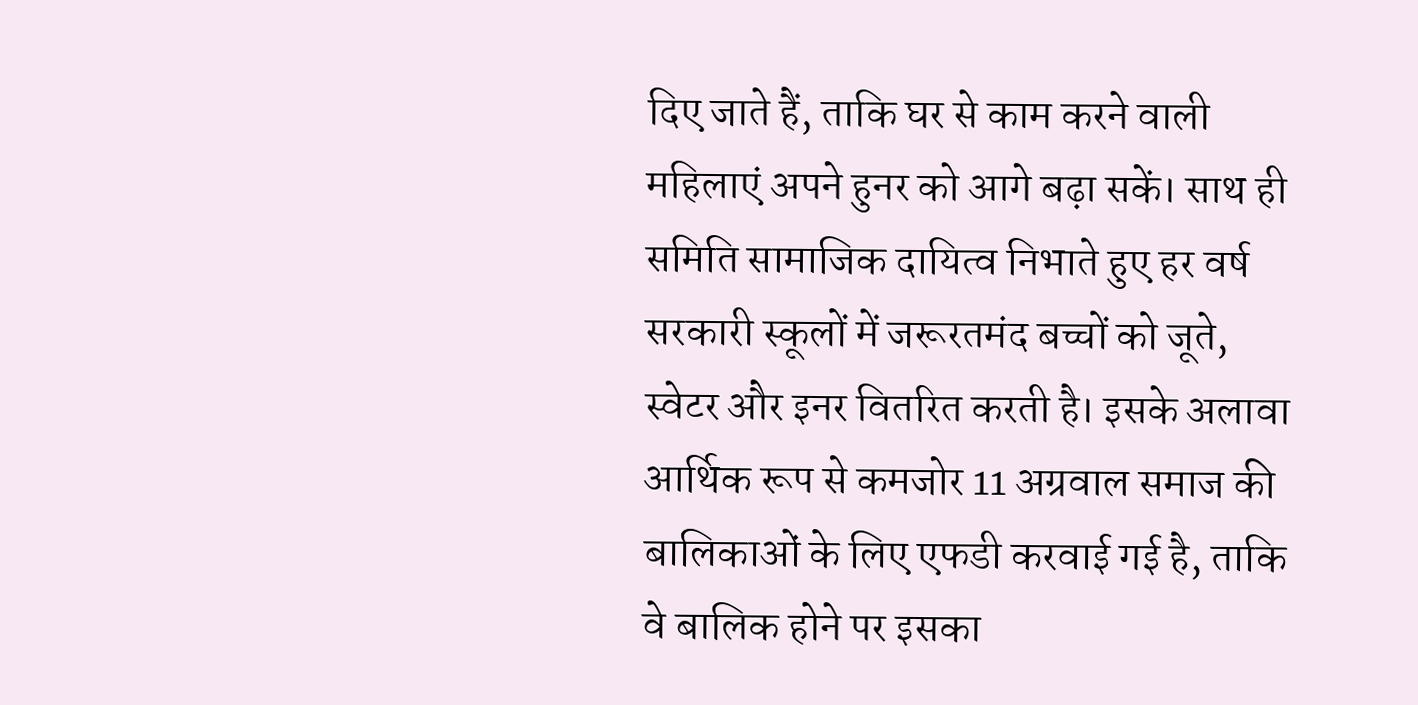दिए जाते हैं, ताकि घर से काम करने वाली महिलाएं अपने हुनर को आगे बढ़ा सकें। साथ ही समिति सामाजिक दायित्व निभाते हुए हर वर्ष सरकारी स्कूलों में जरूरतमंद बच्चों को जूते, स्वेटर और इनर वितरित करती है। इसके अलावा आर्थिक रूप से कमजोर 11 अग्रवाल समाज की बालिकाओं के लिए एफडी करवाई गई है, ताकि वे बालिक होने पर इसका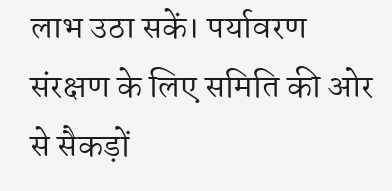लाभ उठा सकें। पर्यावरण संरक्षण के लिए समिति की ओर से सैकड़ों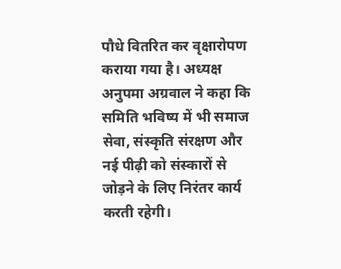पौधे वितरित कर वृक्षारोपण कराया गया है। अध्यक्ष अनुपमा अग्रवाल ने कहा कि समिति भविष्य में भी समाज सेवा, संस्कृति संरक्षण और नई पीढ़ी को संस्कारों से जोड़ने के लिए निरंतर कार्य करती रहेगी।